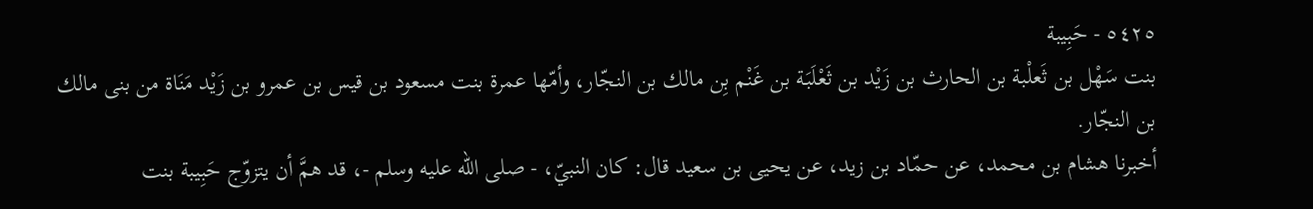٥٤٢٥ - حَبِيبة
بنت سَهْل بن ثَعلْبة بن الحارث بن زَيْد بن ثَعْلَبَة بن غَنْم بِن مالك بن النجّار، وأمّها عمرة بنت مسعود بن قيس بن عمرو بن زَيْد مَنَاة من بنى مالك بن النجّار.
أخبرنا هشام بن محمد، عن حمّاد بن زيد، عن يحيى بن سعيد قال: كان النبيّ، - صلى الله عليه وسلم -، قد همَّ أن يتزوّج حَبِيبة بنت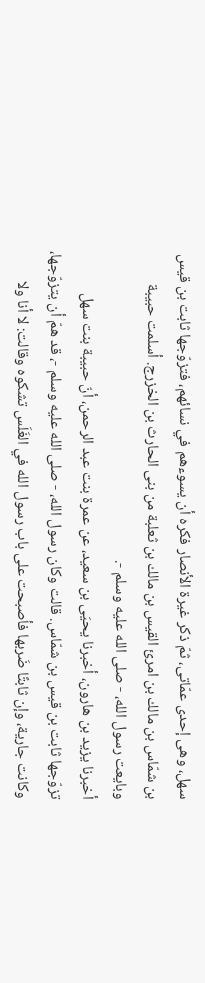سهل، وهى إحدى عمّاتى، ثمّ ذكر غيرة الأنصار فكره أن يسوءهم في نسائهم، فتزوّجها ثابت بن قيس بن شمّاس بن مالك بن امرئ القيس بن مالك بن ثعلبة من بنى الحارث بن الخزرج. أسلمت حبيبة وبايعت رسول الله، - صلى الله عليه وسلم -.
أخبرنا يزيد بن هارون، أخبرنا يحيَى بن سعيد، عن عمرة بنت عبد الرحمن، أنّ حبيبة بنت سهل تزوّجها ثابت بن قيس بن شمّاس. قالت وكان رسول الله، - صلى الله عليه وسلم -، قد همّ أن يتزوّجها، وكانت جارية، وإن ثابتًا ضَربها فأصبحت على باب رسول الله في الغَلَس تشكوه وقالت: لا أنا ولا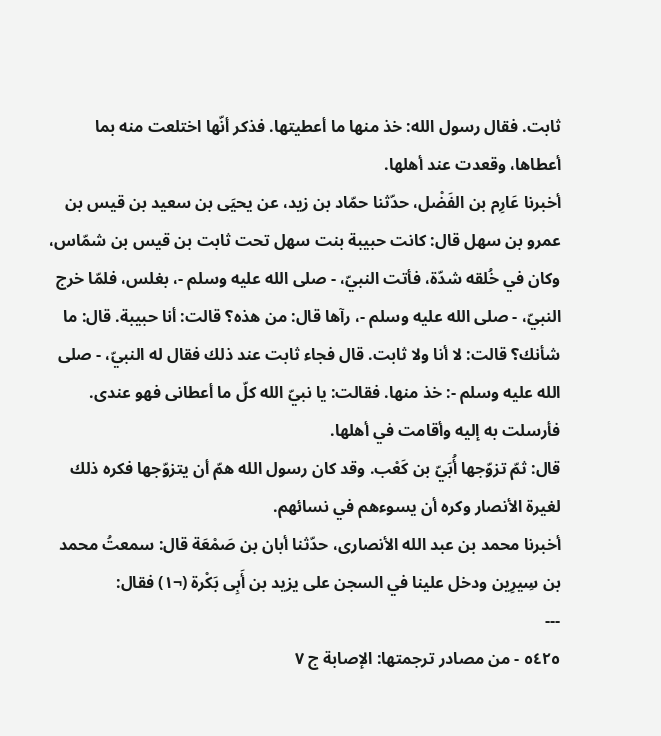ثابت. فقال رسول الله: خذ منها ما أعطيتها. فذكر أنّها اختلعت منه بما أعطاها، وقعدت عند أهلها.
أخبرنا عَارِم بن الفَضْل، حدّثنا حمّاد بن زيد، عن يحيَى بن سعيد بن قيس بن عمرو بن سهل قال: كانت حبيبة بنت سهل تحت ثابت بن قيس بن شمّاس، وكان في خُلقه شدّة، فأتت النبيّ، - صلى الله عليه وسلم -، بغلس، فلمّا خرج النبيّ، - صلى الله عليه وسلم -، رآها قال: من هذه؟ قالت: أنا حبيبة. قال: ما شأنك؟ قالت: لا أنا ولا ثابت. قال فجاء ثابت عند ذلك فقال له النبيّ، - صلى الله عليه وسلم -: خذ منها. فقالت: يا نبيّ الله كلّ ما أعطانى فهو عندى. فأرسلت به إليه وأقامت في أهلها.
قال: ثمّ تزوّجها أُبَيّ بن كَعْب. وقد كان رسول الله همّ أن يتزوّجها فكره ذلك لغيرة الأنصار وكره أن يسوءهم في نسائهم.
أخبرنا محمد بن عبد الله الأنصارى، حدّثنا أبان بن صَمْعَة قال: سمعتُ محمد بن سِيرِين ودخل علينا في السجن على يزيد بن أَبِى بَكْرة (¬١) فقال:
---
٥٤٢٥ - من مصادر ترجمتها: الإصابة ج ٧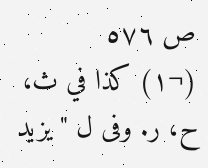ص ٥٧٦
(¬١) كذا في ث، ح، ر. وفى ل "يزيد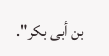بن أبى بكر".